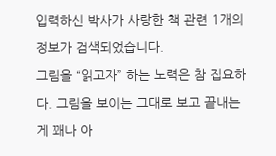입력하신 박사가 사랑한 책 관련 1개의 정보가 검색되었습니다.
그림을 “읽고자” 하는 노력은 참 집요하다. 그림을 보이는 그대로 보고 끝내는 게 꽤나 아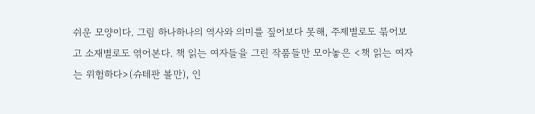쉬운 모양이다. 그림 하나하나의 역사와 의미를 짚어보다 못해, 주제별로도 묶어보고 소재별로도 엮어본다. 책 읽는 여자들을 그린 작품들만 모아놓은 <책 읽는 여자는 위험하다>(슈테판 볼만), 인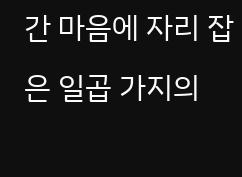간 마음에 자리 잡은 일곱 가지의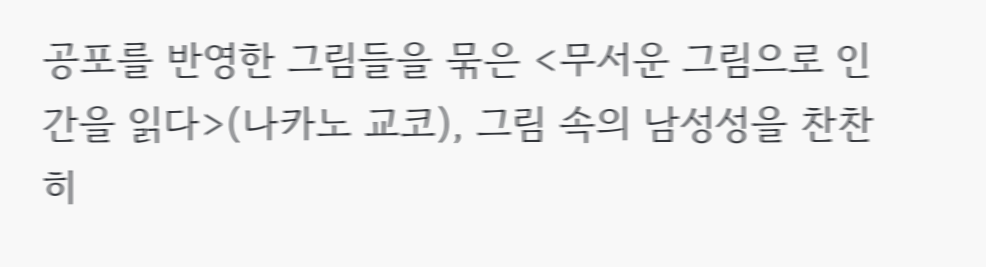공포를 반영한 그림들을 묶은 <무서운 그림으로 인간을 읽다>(나카노 교코), 그림 속의 남성성을 찬찬히